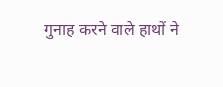गुनाह करने वाले हाथों ने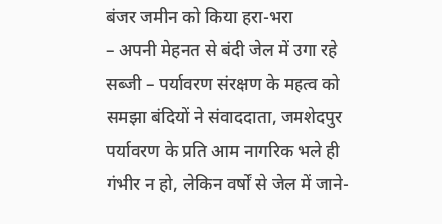बंजर जमीन को किया हरा-भरा
– अपनी मेहनत से बंदी जेल में उगा रहे सब्जी – पर्यावरण संरक्षण के महत्व को समझा बंदियों ने संवाददाता, जमशेदपुर पर्यावरण के प्रति आम नागरिक भले ही गंभीर न हो, लेकिन वर्षों से जेल में जाने-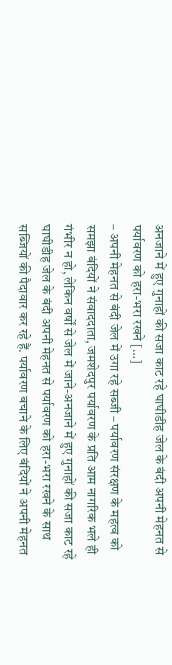अनजाने में हुए गुनाहों की सजा काट रहे घाघीडीह जेल के बंदी अपनी मेहनत से पर्यावरण को हरा-भरा रखने […]
– अपनी मेहनत से बंदी जेल में उगा रहे सब्जी – पर्यावरण संरक्षण के महत्व को समझा बंदियों ने संवाददाता, जमशेदपुर पर्यावरण के प्रति आम नागरिक भले ही गंभीर न हो, लेकिन वर्षों से जेल में जाने-अनजाने में हुए गुनाहों की सजा काट रहे घाघीडीह जेल के बंदी अपनी मेहनत से पर्यावरण को हरा-भरा रखने के साथ सब्जियों की पैदावार कर रहे हैं. पर्यावरण बचाने के लिए बंदियों ने अपनी मेहनत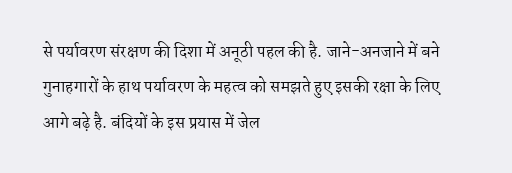से पर्यावरण संरक्षण की दिशा में अनूठी पहल की है. जाने-अनजाने में बने गुनाहगारों के हाथ पर्यावरण के महत्व को समझते हुए इसकी रक्षा के लिए आगे बढ़े है. बंदियों के इस प्रयास में जेल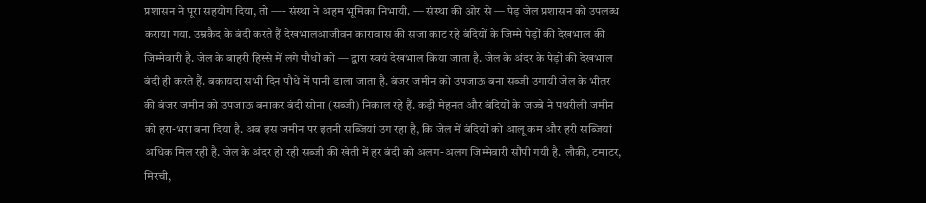प्रशासन ने पूरा सहयोग दिया, तो —- संस्था ने अहम भूमिका निभायी. — संस्था की ओर से — पेड़ जेल प्रशासन को उपलब्ध कराया गया. उम्रकैद के बंदी करते हैं देखभालआजीवन कारावास की सजा काट रहे बंदियों के जिम्मे पेड़ों की देखभाल की जिम्मेवारी है. जेल के बाहरी हिस्से में लगे पौधों को — द्वारा स्वयं देखभाल किया जाता है. जेल के अंदर के पेड़ों की देखभाल बंदी ही करते हैं. बकायदा सभी दिन पौधे में पानी डाला जाता है. बंजर जमीन को उपजाऊ बना सब्जी उगायी जेल के भीतर की बंजर जमीन को उपजाऊ बनाकर बंदी सोना (सब्जी) निकाल रहे हैं. कड़ी मेहनत और बंदियों के जज्बे ने पथरीली जमीन को हरा-भरा बना दिया है. अब इस जमीन पर इतनी सब्जियां उग रहा है, कि जेल में बंदियों को आलू कम और हरी सब्जियां अधिक मिल रही है. जेल के अंदर हो रही सब्जी की खेती में हर बंदी को अलग-अलग जिम्मेवारी सौंपी गयी है. लौकी, टमाटर, मिरची,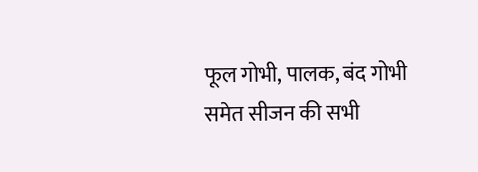फूल गोभी, पालक, बंद गोभी समेत सीजन की सभी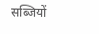सब्जियों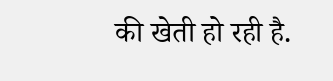की खेती हो रही है.